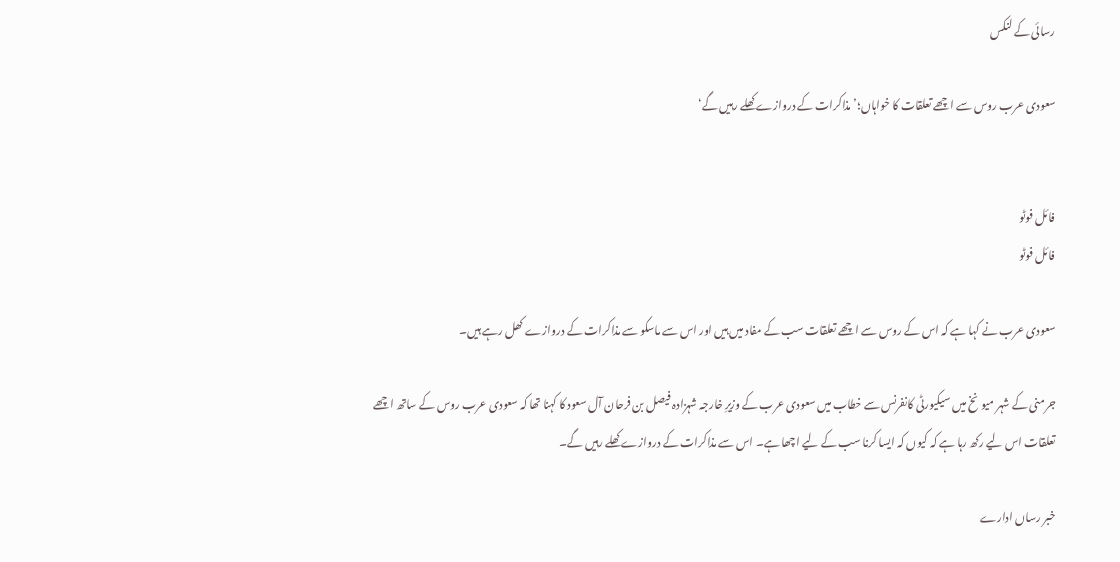رسائی کے لنکس

سعودی عرب روس سے اچھے تعلقات کا خواہاں؛’ مذاکرات کے دروازے کھلے رہیں گے‘


فائل فوٹو
فائل فوٹو

سعودی عرب نے کہا ہے کہ اس کے روس سے اچھے تعلقات سب کے مفاد میں ہیں اور اس سے ماسکو سے مذاکرات کے دروازے کھل رہے ہیں۔

جرمنی کے شہر میونخ میں سیکیورٹی کانفرنس سے خطاب میں سعودی عرب کے وزیرِ خارجہ شہزادہ فیصل بن فرحان آل سعود کا کہنا تھا کہ سعودی عرب روس کے ساتھ اچھے تعلقات اس لیے رکھ رہا ہے کہ کیوں کہ ایسا کرنا سب کے لیے اچھا ہے۔ اس سے مذاکرات کے دروازے کھلے رہیں گے۔

خبر رساں ادارے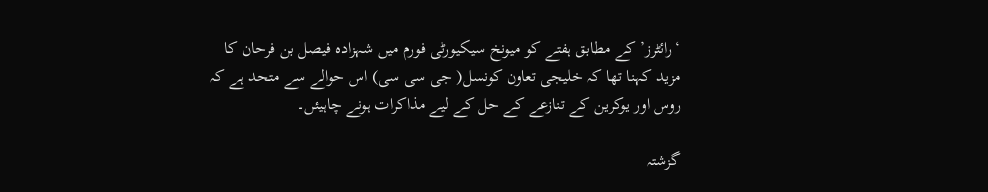‘رائٹرز’ کے مطابق ہفتے کو میونخ سیکیورٹی فورم میں شہزادہ فیصل بن فرحان کا مزید کہنا تھا کہ خلیجی تعاون کونسل( جی سی سی) اس حوالے سے متحد ہے کہ روس اور یوکرین کے تنازعے کے حل کے لیے مذاکرات ہونے چاہیئں۔

گزشتہ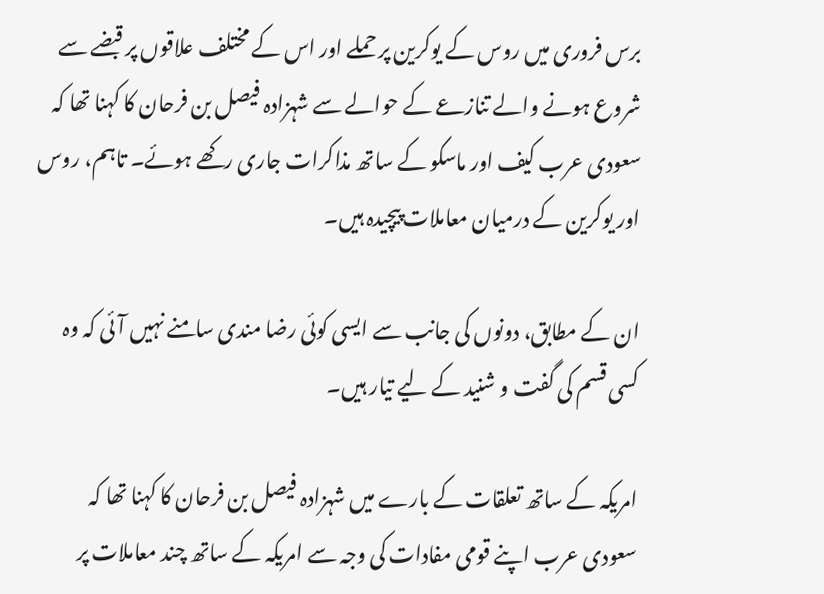برس فروری میں روس کے یوکرین پر حملے اور اس کے مختلف علاقوں پر قبضے سے شروع ہونے والے تنازعے کے حوالے سے شہزادہ فیصل بن فرحان کا کہنا تھا کہ سعودی عرب کیف اور ماسکو کے ساتھ مذاکرات جاری رکھے ہوئے۔ تاہم، روس اور یوکرین کے درمیان معاملات پیچیدہ ہیں۔

ان کے مطابق، دونوں کی جانب سے ایسی کوئی رضا مندی سامنے نہیں آئی کہ وہ کسی قسم کی گفت و شنید کے لیے تیار ہیں۔

امریکہ کے ساتھ تعلقات کے بارے میں شہزادہ فیصل بن فرحان کا کہنا تھا کہ سعودی عرب اپنے قومی مفادات کی وجہ سے امریکہ کے ساتھ چند معاملات پر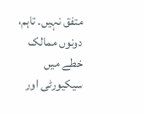متفق نہیں۔ تاہم، دونوں ممالک خطے میں سیکیورٹی اور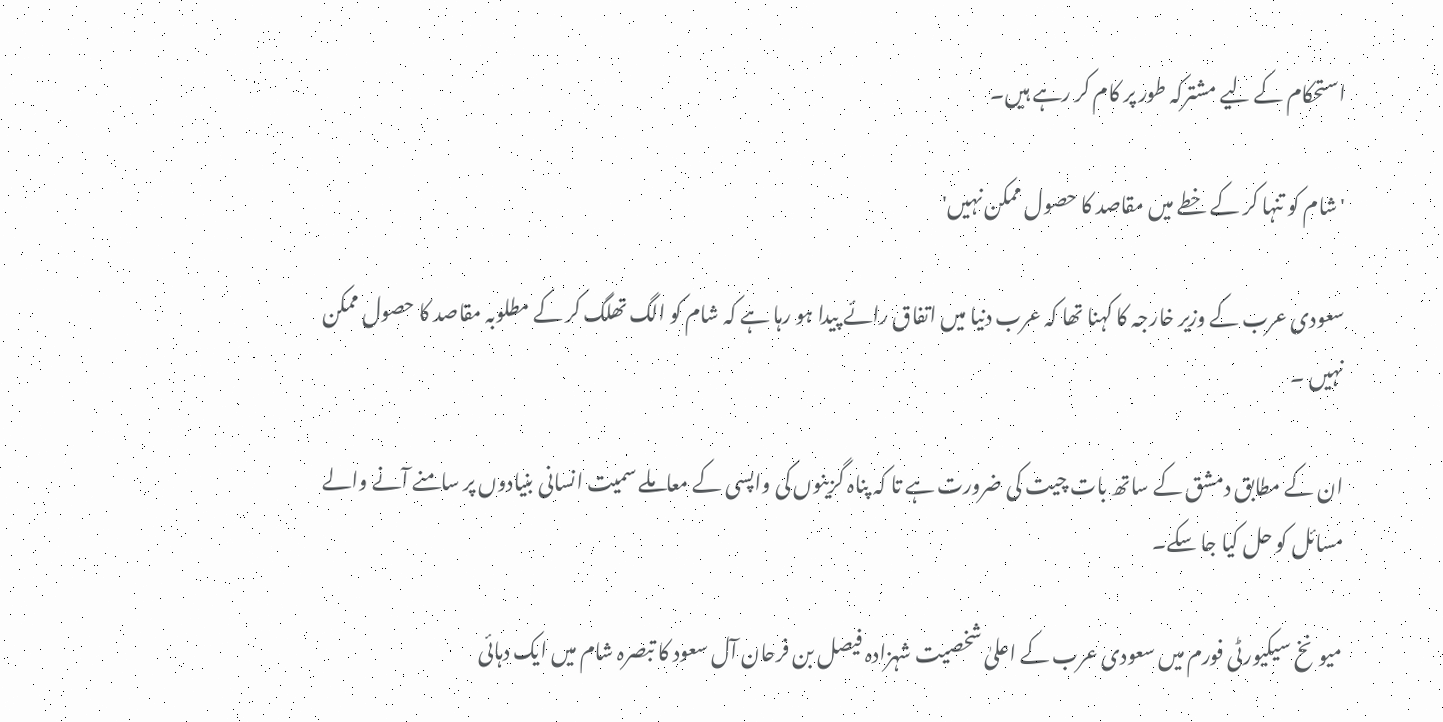استحکام کے لیے مشترکہ طور پر کام کر رہے ہیں۔

'شام کو تنہا کر کے خطے میں مقاصد کا حصول ممکن نہیں'

سعودی عرب کے وزیر خارجہ کا کہنا تھا کہ عرب دنیا میں اتفاق رائے پیدا ہو رہا ہے کہ شام کو الگ تھلگ کر کے مطلوبہ مقاصد کا حصول ممکن نہیں ۔

ان کے مطابق دمشق کے ساتھ بات چیت کی ضرورت ہے تا کہ پناہ گزینوں کی واپسی کے معاملے سمیت انسانی بنیادوں پر سامنے آنے والے مسائل کو حل کیا جا سکے۔

میونخ سیکیورٹی فورم میں سعودی عرب کے اعلیٰ شخصیت شہزادہ فیصل بن فرحان آل سعود کا تبصرہ شام میں ایک دہائی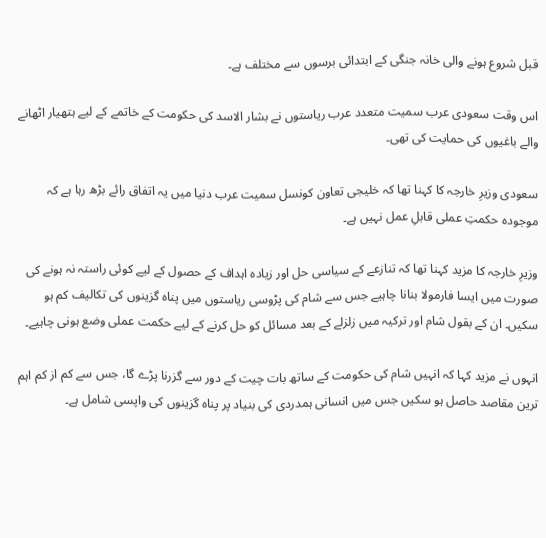قبل شروع ہونے والی خانہ جنگی کے ابتدائی برسوں سے مختلف ہے۔

اس وقت سعودی عرب سمیت متعدد عرب ریاستوں نے بشار الاسد کی حکومت کے خاتمے کے لیے ہتھیار اٹھانے والے باغیوں کی حمایت کی تھی۔

سعودی وزیرِ خارجہ کا کہنا تھا کہ خلیجی تعاون کونسل سمیت عرب دنیا میں یہ اتفاق رائے بڑھ رہا ہے کہ موجودہ حکمتِ عملی قابلِ عمل نہیں ہے۔

وزیرِ خارجہ کا مزید کہنا تھا کہ تنازعے کے سیاسی حل اور زیادہ اہداف کے حصول کے لیے کوئی راستہ نہ ہونے کی صورت میں ایسا فارمولا بنانا چاہیے جس سے شام کی پڑوسی ریاستوں میں پناہ گزینوں کی تکالیف کم ہو سکیں۔ ان کے بقول شام اور ترکیہ میں زلزلے کے بعد مسائل کو حل کرنے کے لیے حکمت عملی وضع ہونی چاہیے۔

انہوں نے مزید کہا کہ انہیں شام کی حکومت کے ساتھ بات چیت کے دور سے گزرنا پڑے گا، جس سے کم از کم اہم ترین مقاصد حاصل ہو سکیں جس میں انسانی ہمدردی کی بنیاد پر پناہ گزینوں کی واپسی شامل ہے۔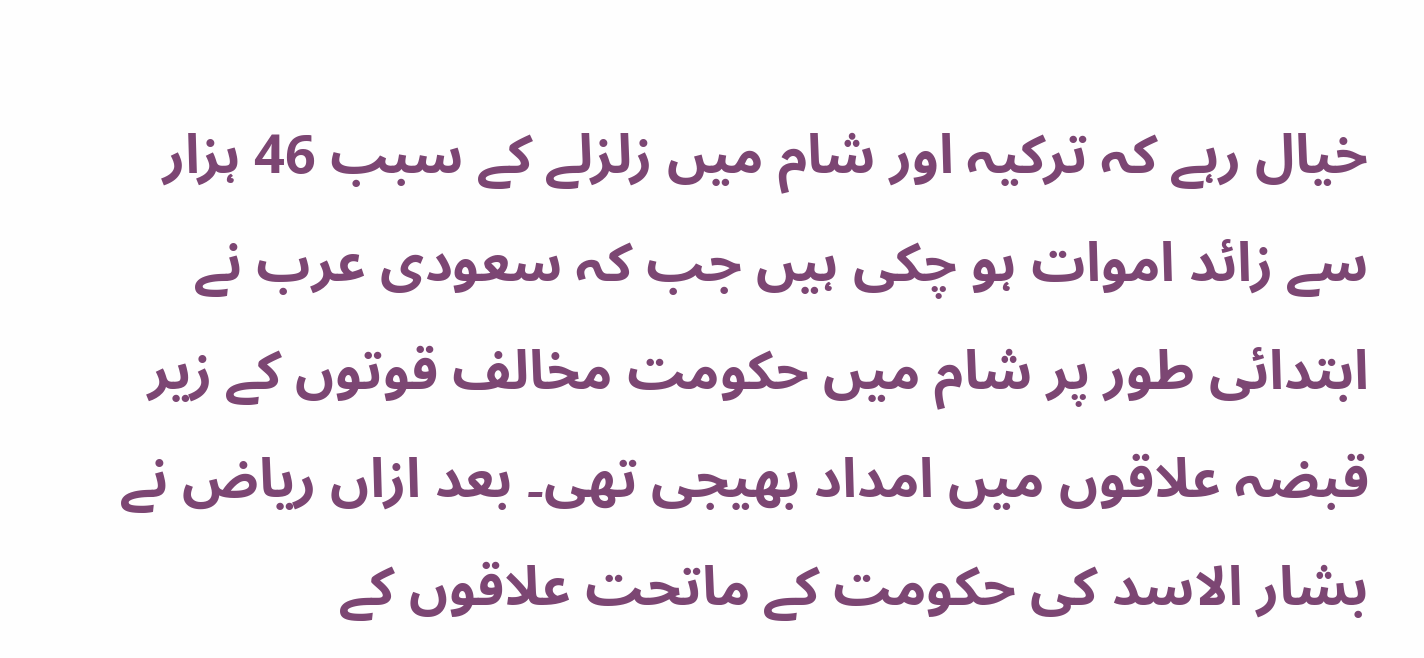خیال رہے کہ ترکیہ اور شام میں زلزلے کے سبب 46 ہزار سے زائد اموات ہو چکی ہیں جب کہ سعودی عرب نے ابتدائی طور پر شام میں حکومت مخالف قوتوں کے زیر قبضہ علاقوں میں امداد بھیجی تھی۔ بعد ازاں ریاض نے بشار الاسد کی حکومت کے ماتحت علاقوں کے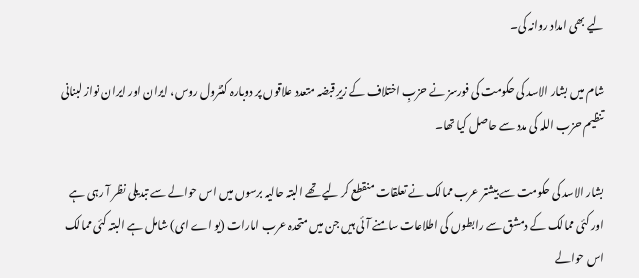لیے بھی امداد روانہ کی۔

شام میں بشار الاسد کی حکومت کی فورسز نے حزبِ اختلاف کے زیرِ قبضہ متعدد علاقوں پر دوبارہ کنٹرول روس، ایران اور ایران نواز لبنانی تنظیم حزب اللہ کی مدد سے حاصل کیا تھا۔

بشار الاسد کی حکومت سے بیشتر عرب ممالک نے تعلقات منقطع کر لیے تھے البتہ حالیہ برسوں میں اس حوالے سے تبدیلی نظر آ رہی ہے اور کئی ممالک کے دمشق سے رابطوں کی اطلاعات سامنے آئی ہیں جن میں متحدہ عرب امارات (یو اے ای) شامل ہے البتہ کئی ممالک اس حوالے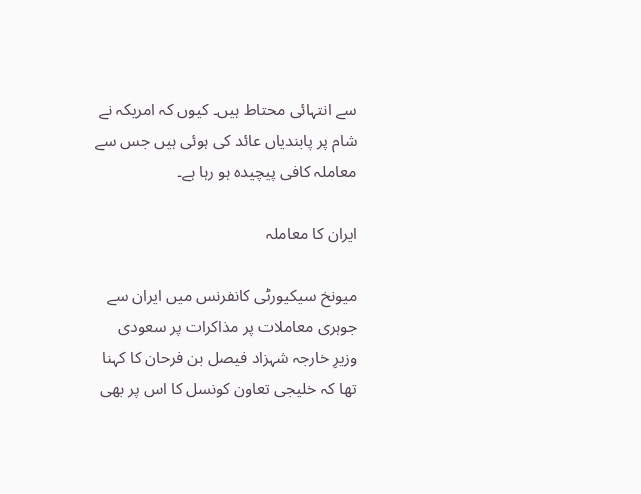سے انتہائی محتاط ہیں۔ کیوں کہ امریکہ نے شام پر پابندیاں عائد کی ہوئی ہیں جس سے معاملہ کافی پیچیدہ ہو رہا ہے۔

ایران کا معاملہ

میونخ سیکیورٹی کانفرنس میں ایران سے جوہری معاملات پر مذاکرات پر سعودی وزیرِ خارجہ شہزاد فیصل بن فرحان کا کہنا تھا کہ خلیجی تعاون کونسل کا اس پر بھی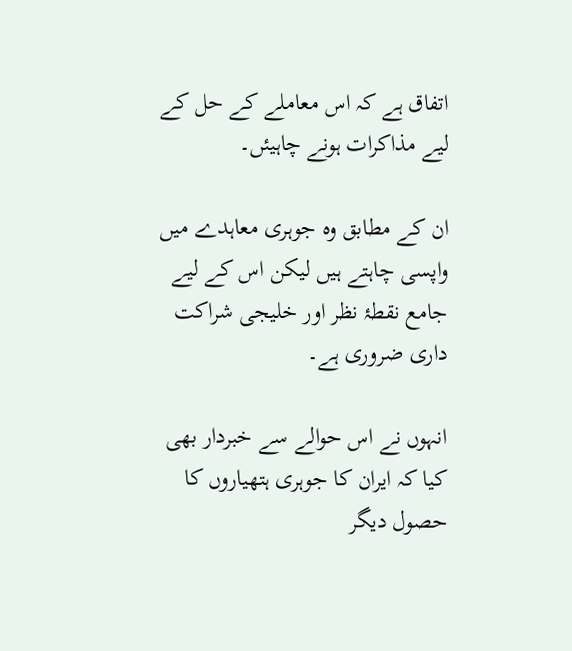اتفاق ہے کہ اس معاملے کے حل کے لیے مذاکرات ہونے چاہیئں۔

ان کے مطابق وہ جوہری معاہدے میں واپسی چاہتے ہیں لیکن اس کے لیے جامع نقطۂ نظر اور خلیجی شراکت داری ضروری ہے۔

انہوں نے اس حوالے سے خبردار بھی کیا کہ ایران کا جوہری ہتھیاروں کا حصول دیگر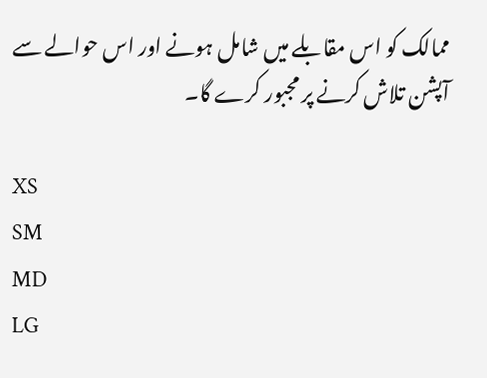ممالک کو اس مقابلے میں شامل ہونے اور اس حوالے سے آپشن تلاش کرنے پر مجبور کرے گا۔

XS
SM
MD
LG